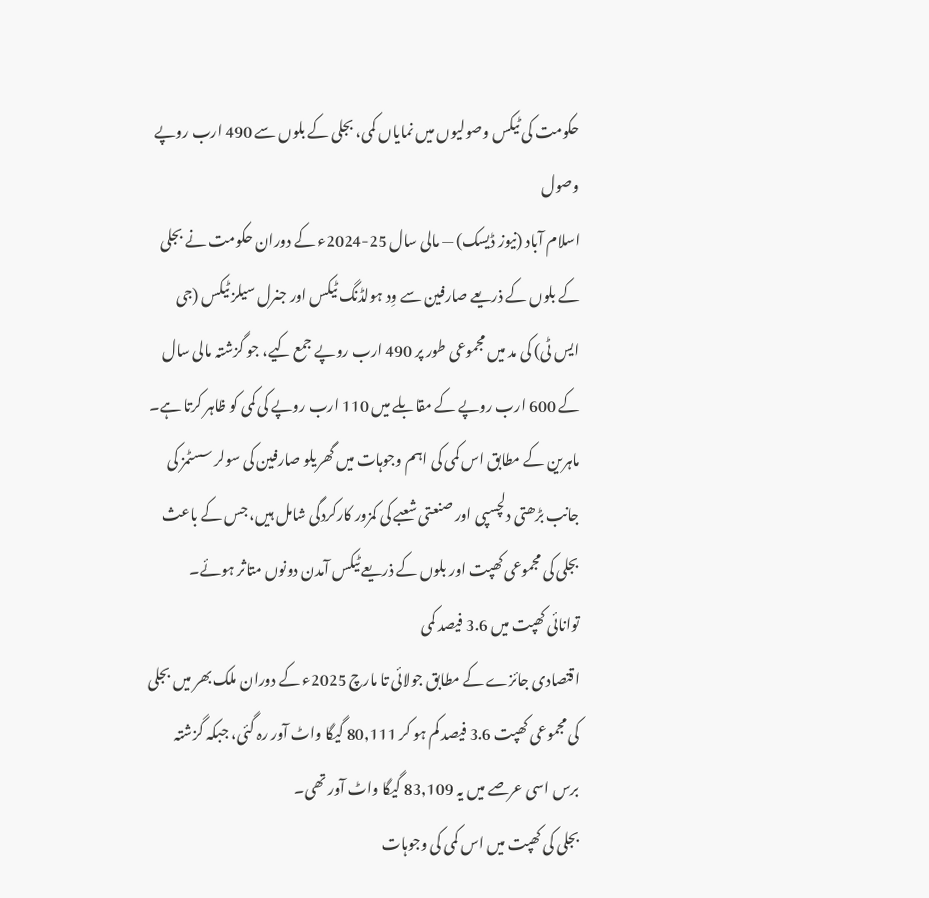حکومت کی ٹیکس وصولیوں میں نمایاں کمی، بجلی کے بلوں سے 490 ارب روپے وصول
اسلام آباد (نیوز ڈیسک) — مالی سال 25-2024ء کے دوران حکومت نے بجلی کے بلوں کے ذریعے صارفین سے وِد ہولڈنگ ٹیکس اور جنرل سیلز ٹیکس (جی ایس ٹی) کی مد میں مجموعی طور پر 490 ارب روپے جمع کیے، جو گزشتہ مالی سال کے 600 ارب روپے کے مقابلے میں 110 ارب روپے کی کمی کو ظاہر کرتا ہے۔
ماہرین کے مطابق اس کمی کی اہم وجوہات میں گھریلو صارفین کی سولر سسٹمز کی جانب بڑھتی دلچسپی اور صنعتی شعبے کی کمزور کارکردگی شامل ہیں، جس کے باعث بجلی کی مجموعی کھپت اور بلوں کے ذریعے ٹیکس آمدن دونوں متاثر ہوئے۔
توانائی کھپت میں 3.6 فیصد کمی
اقتصادی جائزے کے مطابق جولائی تا مارچ 2025ء کے دوران ملک بھر میں بجلی کی مجموعی کھپت 3.6 فیصد کم ہو کر 80,111 گیگا واٹ آور رہ گئی، جبکہ گزشتہ برس اسی عرصے میں یہ 83,109 گیگا واٹ آور تھی۔
بجلی کی کھپت میں اس کمی کی وجوہات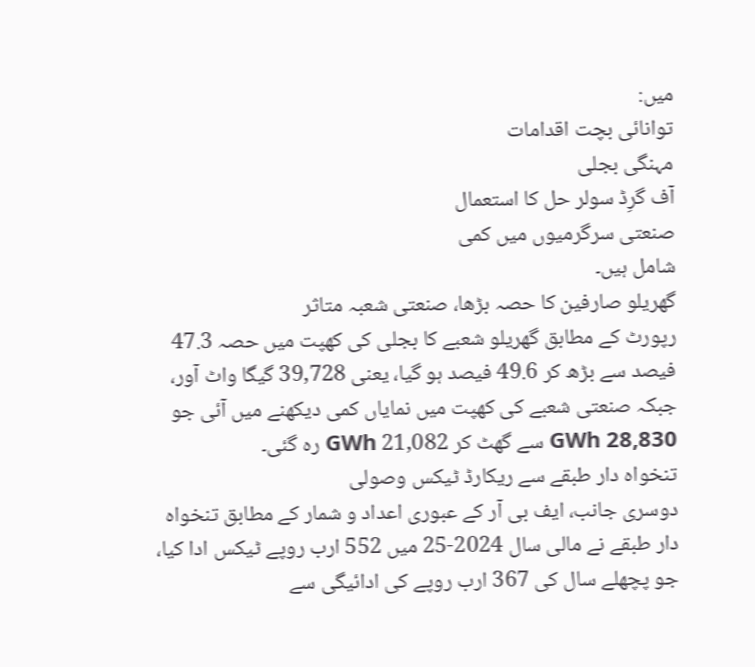میں:
توانائی بچت اقدامات
مہنگی بجلی
آف گرِڈ سولر حل کا استعمال
صنعتی سرگرمیوں میں کمی
شامل ہیں۔
گھریلو صارفین کا حصہ بڑھا، صنعتی شعبہ متاثر
رپورٹ کے مطابق گھریلو شعبے کا بجلی کی کھپت میں حصہ 47.3 فیصد سے بڑھ کر 49.6 فیصد ہو گیا، یعنی 39,728 گیگا واٹ آور، جبکہ صنعتی شعبے کی کھپت میں نمایاں کمی دیکھنے میں آئی جو 28,830 GWh سے گھٹ کر 21,082 GWh رہ گئی۔
تنخواہ دار طبقے سے ریکارڈ ٹیکس وصولی
دوسری جانب، ایف بی آر کے عبوری اعداد و شمار کے مطابق تنخواہ دار طبقے نے مالی سال 2024-25 میں 552 ارب روپے ٹیکس ادا کیا، جو پچھلے سال کی 367 ارب روپے کی ادائیگی سے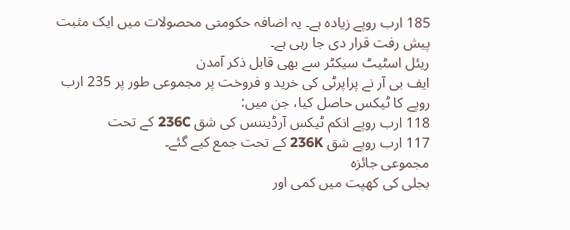185 ارب روپے زیادہ ہے۔ یہ اضافہ حکومتی محصولات میں ایک مثبت پیش رفت قرار دی جا رہی ہے۔
ریئل اسٹیٹ سیکٹر سے بھی قابل ذکر آمدن
ایف بی آر نے پراپرٹی کی خرید و فروخت پر مجموعی طور پر 235 ارب روپے کا ٹیکس حاصل کیا، جن میں:
118 ارب روپے انکم ٹیکس آرڈیننس کی شق 236C کے تحت
117 ارب روپے شق 236K کے تحت جمع کیے گئے۔
مجموعی جائزہ
بجلی کی کھپت میں کمی اور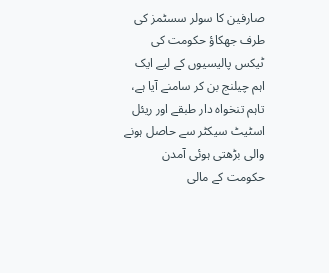صارفین کا سولر سسٹمز کی طرف جھکاؤ حکومت کی ٹیکس پالیسیوں کے لیے ایک اہم چیلنج بن کر سامنے آیا ہے، تاہم تنخواہ دار طبقے اور ریئل اسٹیٹ سیکٹر سے حاصل ہونے والی بڑھتی ہوئی آمدن حکومت کے مالی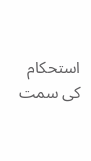استحکام کی سمت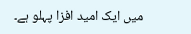میں ایک امید افزا پہلو ہے۔